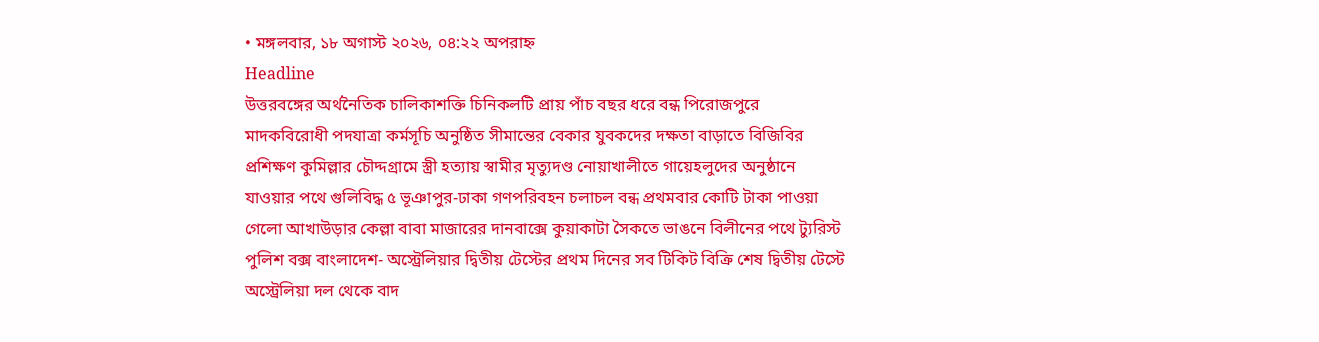• মঙ্গলবার, ১৮ অগাস্ট ২০২৬, ০৪:২২ অপরাহ্ন
Headline
উত্তরবঙ্গের অর্থনৈতিক চালিকাশক্তি চিনিকলটি প্রায় পাঁচ বছর ধরে বন্ধ পিরোজপুরে মাদকবিরোধী পদযাত্রা কর্মসূচি অনুষ্ঠিত সীমান্তের বেকার যুবকদের দক্ষতা বাড়াতে বিজিবির প্রশিক্ষণ কুমিল্লার চৌদ্দগ্রামে স্ত্রী হত্যায় স্বামীর মৃত্যুদণ্ড নোয়াখালীতে গায়েহলুদের অনুষ্ঠানে যাওয়ার পথে গুলিবিদ্ধ ৫ ভূঞাপুর-ঢাকা গণপরিবহন চলাচল বন্ধ প্রথমবার কোটি টাকা পাওয়া গেলো আখাউড়ার কেল্লা বাবা মাজারের দানবাক্সে কুয়াকাটা সৈকতে ভাঙনে বিলীনের পথে ট্যুরিস্ট পুলিশ বক্স বাংলাদেশ- অস্ট্রেলিয়ার দ্বিতীয় টেস্টের প্রথম দিনের সব টিকিট বিক্রি শেষ দ্বিতীয় টেস্টে অস্ট্রেলিয়া দল থেকে বাদ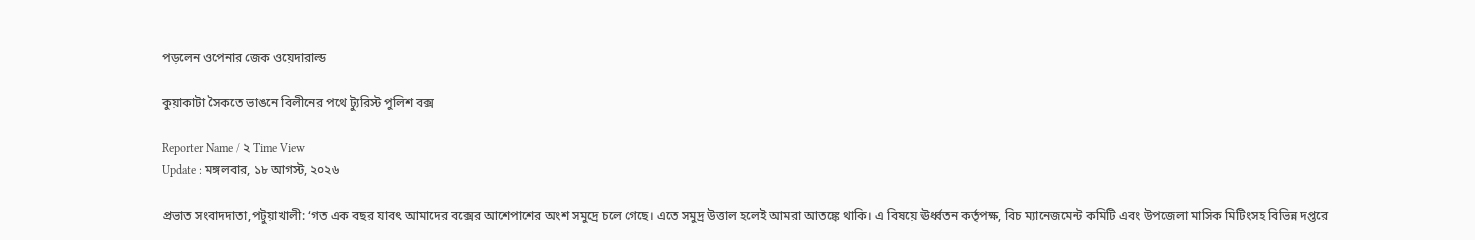পড়লেন ওপেনার জেক ওয়েদারাল্ড

কুয়াকাটা সৈকতে ভাঙনে বিলীনের পথে ট্যুরিস্ট পুলিশ বক্স

Reporter Name / ২ Time View
Update : মঙ্গলবার, ১৮ আগস্ট, ২০২৬

প্রভাত সংবাদদাতা,পটুয়াখালী: ‘গত এক বছর যাবৎ আমাদের বক্সের আশেপাশের অংশ সমুদ্রে চলে গেছে। এতে সমুদ্র উত্তাল হলেই আমরা আতঙ্কে থাকি। এ বিষয়ে ঊর্ধ্বতন কর্তৃপক্ষ, বিচ ম্যানেজমেন্ট কমিটি এবং উপজেলা মাসিক মিটিংসহ বিভিন্ন দপ্তরে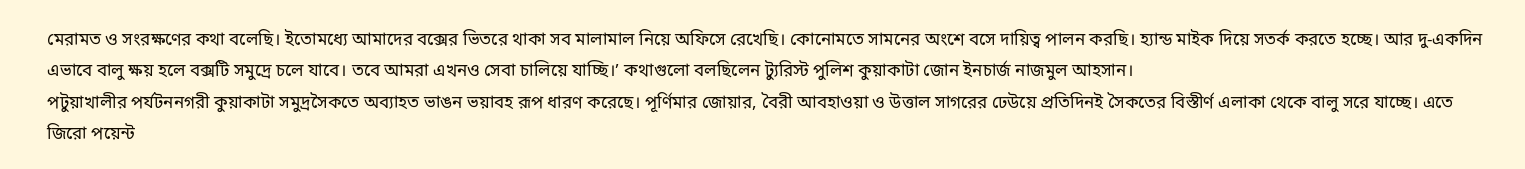মেরামত ও সংরক্ষণের কথা বলেছি। ইতোমধ্যে আমাদের বক্সের ভিতরে থাকা সব মালামাল নিয়ে অফিসে রেখেছি। কোনোমতে সামনের অংশে বসে দায়িত্ব পালন করছি। হ্যান্ড মাইক দিয়ে সতর্ক করতে হচ্ছে। আর দু-একদিন এভাবে বালু ক্ষয় হলে বক্সটি সমুদ্রে চলে যাবে। তবে আমরা এখনও সেবা চালিয়ে যাচ্ছি।’ কথাগুলো বলছিলেন ট্যুরিস্ট পুলিশ কুয়াকাটা জোন ইনচার্জ নাজমুল আহসান।
পটুয়াখালীর পর্যটননগরী কুয়াকাটা সমুদ্রসৈকতে অব্যাহত ভাঙন ভয়াবহ রূপ ধারণ করেছে। পূর্ণিমার জোয়ার, বৈরী আবহাওয়া ও উত্তাল সাগরের ঢেউয়ে প্রতিদিনই সৈকতের বিস্তীর্ণ এলাকা থেকে বালু সরে যাচ্ছে। এতে জিরো পয়েন্ট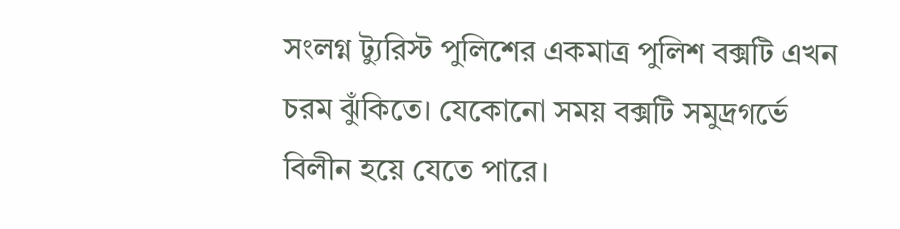সংলগ্ন ট্যুরিস্ট পুলিশের একমাত্র পুলিশ বক্সটি এখন চরম ঝুঁকিতে। যেকোনো সময় বক্সটি সমুদ্রগর্ভে বিলীন হয়ে যেতে পারে।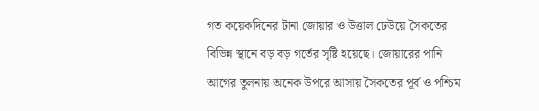গত কয়েকদিনের টানা জোয়ার ও উত্তাল ঢেউয়ে সৈকতের বিভিন্ন স্থানে বড় বড় গর্তের সৃষ্টি হয়েছে। জোয়ারের পানি আগের তুলনায় অনেক উপরে আসায় সৈকতের পূর্ব ও পশ্চিম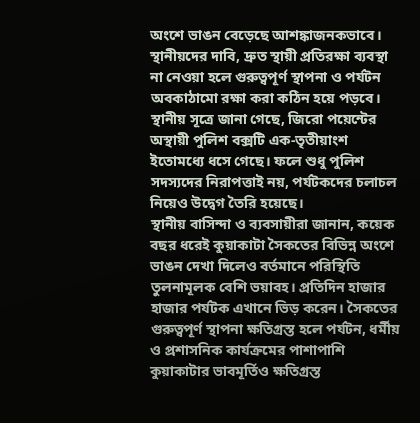অংশে ভাঙন বেড়েছে আশঙ্কাজনকভাবে। স্থানীয়দের দাবি, দ্রুত স্থায়ী প্রতিরক্ষা ব্যবস্থা না নেওয়া হলে গুরুত্বপূর্ণ স্থাপনা ও পর্যটন অবকাঠামো রক্ষা করা কঠিন হয়ে পড়বে।
স্থানীয় সূত্রে জানা গেছে, জিরো পয়েন্টের অস্থায়ী পুলিশ বক্সটি এক-তৃতীয়াংশ ইতোমধ্যে ধসে গেছে। ফলে শুধু পুলিশ সদস্যদের নিরাপত্তাই নয়, পর্যটকদের চলাচল নিয়েও উদ্বেগ তৈরি হয়েছে।
স্থানীয় বাসিন্দা ও ব্যবসায়ীরা জানান, কয়েক বছর ধরেই কুয়াকাটা সৈকতের বিভিন্ন অংশে ভাঙন দেখা দিলেও বর্তমানে পরিস্থিতি তুলনামূলক বেশি ভয়াবহ। প্রতিদিন হাজার হাজার পর্যটক এখানে ভিড় করেন। সৈকতের গুরুত্বপূর্ণ স্থাপনা ক্ষতিগ্রস্ত হলে পর্যটন, ধর্মীয় ও প্রশাসনিক কার্যক্রমের পাশাপাশি কুয়াকাটার ভাবমূর্তিও ক্ষতিগ্রস্ত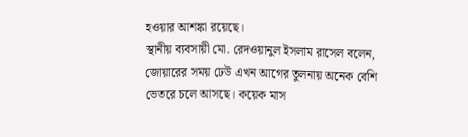হওয়ার আশঙ্কা রয়েছে।
স্থানীয় ব্যবসায়ী মো. রেদওয়ানুল ইসলাম রাসেল বলেন, জোয়ারের সময় ঢেউ এখন আগের তুলনায় অনেক বেশি ভেতরে চলে আসছে। কয়েক মাস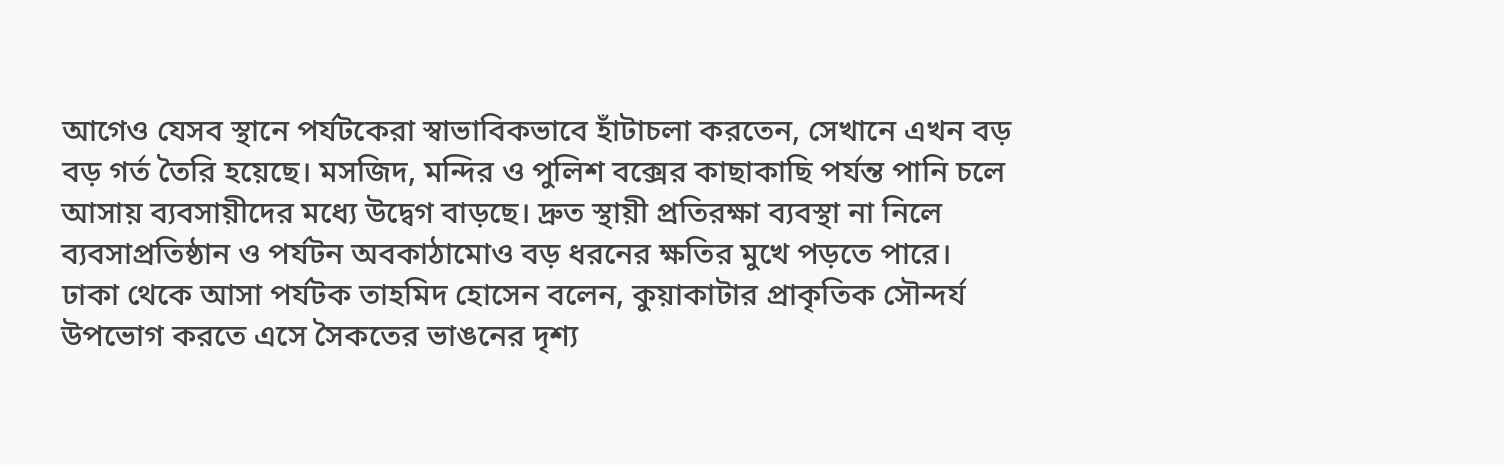আগেও যেসব স্থানে পর্যটকেরা স্বাভাবিকভাবে হাঁটাচলা করতেন, সেখানে এখন বড় বড় গর্ত তৈরি হয়েছে। মসজিদ, মন্দির ও পুলিশ বক্সের কাছাকাছি পর্যন্ত পানি চলে আসায় ব্যবসায়ীদের মধ্যে উদ্বেগ বাড়ছে। দ্রুত স্থায়ী প্রতিরক্ষা ব্যবস্থা না নিলে ব্যবসাপ্রতিষ্ঠান ও পর্যটন অবকাঠামোও বড় ধরনের ক্ষতির মুখে পড়তে পারে।
ঢাকা থেকে আসা পর্যটক তাহমিদ হোসেন বলেন, কুয়াকাটার প্রাকৃতিক সৌন্দর্য উপভোগ করতে এসে সৈকতের ভাঙনের দৃশ্য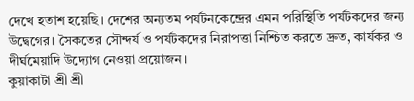দেখে হতাশ হয়েছি। দেশের অন্যতম পর্যটনকেন্দ্রের এমন পরিস্থিতি পর্যটকদের জন্য উদ্বেগের। সৈকতের সৌন্দর্য ও পর্যটকদের নিরাপত্তা নিশ্চিত করতে দ্রুত, কার্যকর ও দীর্ঘমেয়াদি উদ্যোগ নেওয়া প্রয়োজন।
কুয়াকাটা শ্রী শ্রী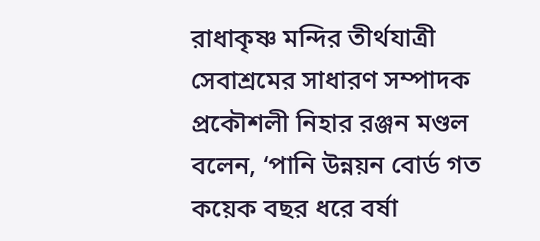রাধাকৃষ্ণ মন্দির তীর্থযাত্রী সেবাশ্রমের সাধারণ সম্পাদক প্রকৌশলী নিহার রঞ্জন মণ্ডল বলেন, ‘পানি উন্নয়ন বোর্ড গত কয়েক বছর ধরে বর্ষা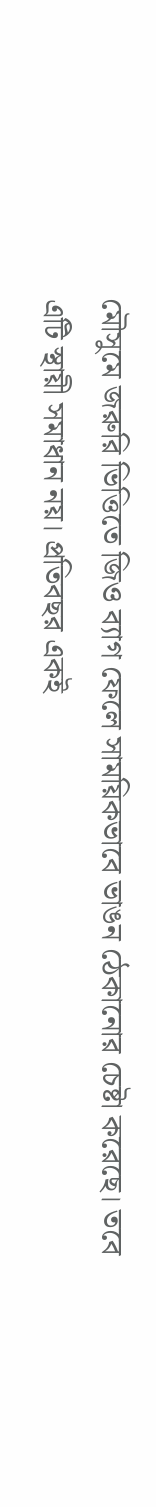মৌসুমে জরুরি ভিত্তিতে জিও ব্যাগ ফেলে সাময়িকভাবে ভাঙন ঠেকানোর চেষ্টা করেছে। তবে এটি স্থায়ী সমাধান নয়। প্রতিবছর একই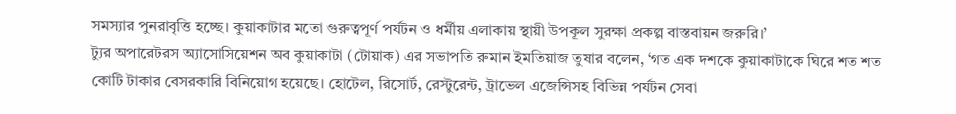সমস্যার পুনরাবৃত্তি হচ্ছে। কুয়াকাটার মতো গুরুত্বপূর্ণ পর্যটন ও ধর্মীয় এলাকায় স্থায়ী উপকূল সুরক্ষা প্রকল্প বাস্তবায়ন জরুরি।’
ট্যুর অপারেটরস অ্যাসোসিয়েশন অব কুয়াকাটা (টোয়াক) এর সভাপতি রুমান ইমতিয়াজ তুষার বলেন, ‘গত এক দশকে কুয়াকাটাকে ঘিরে শত শত কোটি টাকার বেসরকারি বিনিয়োগ হয়েছে। হোটেল, রিসোর্ট, রেস্টুরেন্ট, ট্রাভেল এজেন্সিসহ বিভিন্ন পর্যটন সেবা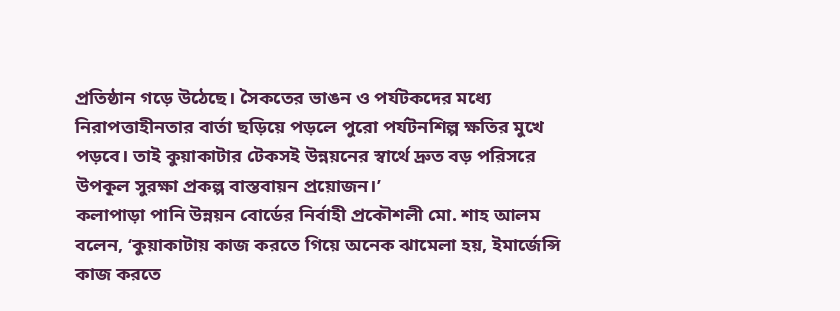প্রতিষ্ঠান গড়ে উঠেছে। সৈকতের ভাঙন ও পর্যটকদের মধ্যে নিরাপত্তাহীনতার বার্তা ছড়িয়ে পড়লে পুরো পর্যটনশিল্প ক্ষতির মুখে পড়বে। তাই কুয়াকাটার টেকসই উন্নয়নের স্বার্থে দ্রুত বড় পরিসরে উপকূল সুরক্ষা প্রকল্প বাস্তবায়ন প্রয়োজন।’
কলাপাড়া পানি উন্নয়ন বোর্ডের নির্বাহী প্রকৌশলী মো. শাহ আলম বলেন, ‘কুয়াকাটায় কাজ করতে গিয়ে অনেক ঝামেলা হয়, ইমার্জেন্সি কাজ করতে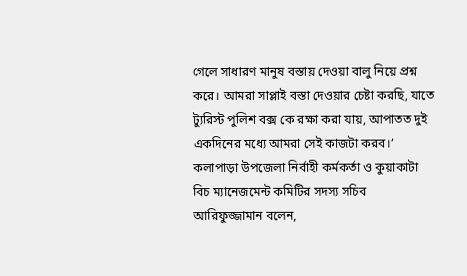গেলে সাধারণ মানুষ বস্তায় দেওয়া বালু নিয়ে প্রশ্ন করে। আমরা সাপ্লাই বস্তা দেওয়ার চেষ্টা করছি, যাতে ট্যুরিস্ট পুলিশ বক্স কে রক্ষা করা যায়, আপাতত দুই একদিনের মধ্যে আমরা সেই কাজটা করব।’
কলাপাড়া উপজেলা নির্বাহী কর্মকর্তা ও কুয়াকাটা বিচ ম্যানেজমেন্ট কমিটির সদস্য সচিব আরিফুজ্জামান বলেন,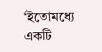‘ইতোমধ্যে একটি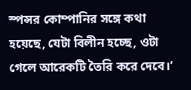স্পন্সর কোম্পানির সঙ্গে কথা হয়েছে, যেটা বিলীন হচ্ছে, ওটা গেলে আরেকটি তৈরি করে দেবে।’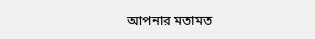আপনার মতামত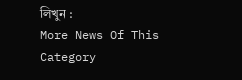লিখুন :
More News Of This Category